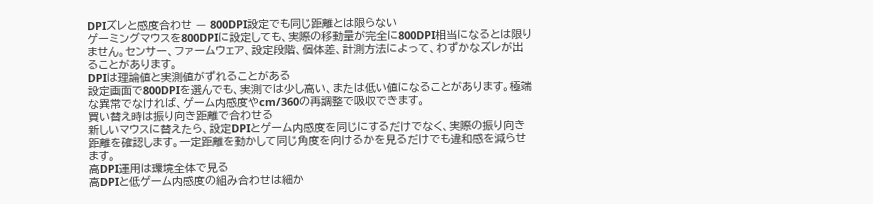DPIズレと感度合わせ — 800DPI設定でも同じ距離とは限らない
ゲーミングマウスを800DPIに設定しても、実際の移動量が完全に800DPI相当になるとは限りません。センサー、ファームウェア、設定段階、個体差、計測方法によって、わずかなズレが出ることがあります。
DPIは理論値と実測値がずれることがある
設定画面で800DPIを選んでも、実測では少し高い、または低い値になることがあります。極端な異常でなければ、ゲーム内感度やcm/360の再調整で吸収できます。
買い替え時は振り向き距離で合わせる
新しいマウスに替えたら、設定DPIとゲーム内感度を同じにするだけでなく、実際の振り向き距離を確認します。一定距離を動かして同じ角度を向けるかを見るだけでも違和感を減らせます。
高DPI運用は環境全体で見る
高DPIと低ゲーム内感度の組み合わせは細か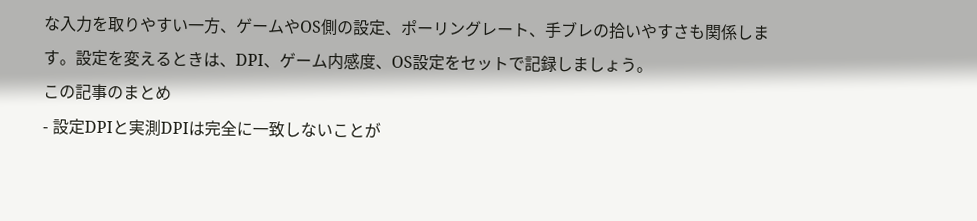な入力を取りやすい一方、ゲームやOS側の設定、ポーリングレート、手ブレの拾いやすさも関係します。設定を変えるときは、DPI、ゲーム内感度、OS設定をセットで記録しましょう。
この記事のまとめ
- 設定DPIと実測DPIは完全に一致しないことが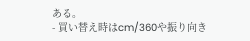ある。
- 買い替え時はcm/360や振り向き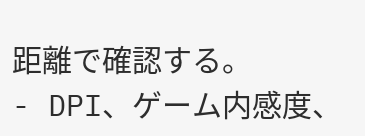距離で確認する。
- DPI、ゲーム内感度、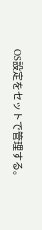OS設定をセットで管理する。